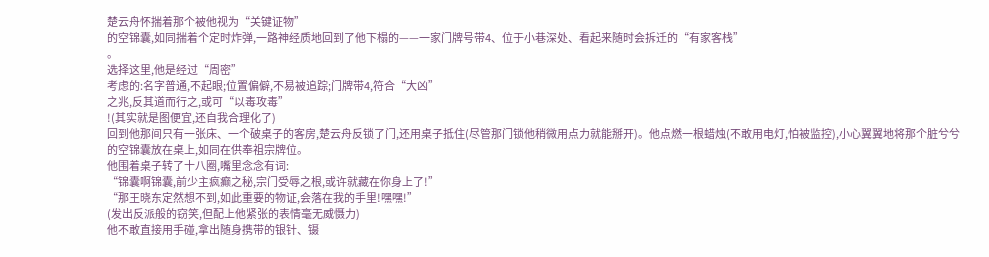楚云舟怀揣着那个被他视为“关键证物”
的空锦囊,如同揣着个定时炸弹,一路神经质地回到了他下榻的——一家门牌号带4、位于小巷深处、看起来随时会拆迁的“有家客栈”
。
选择这里,他是经过“周密”
考虑的:名字普通,不起眼;位置偏僻,不易被追踪;门牌带4,符合“大凶”
之兆,反其道而行之,或可“以毒攻毒”
!(其实就是图便宜,还自我合理化了)
回到他那间只有一张床、一个破桌子的客房,楚云舟反锁了门,还用桌子抵住(尽管那门锁他稍微用点力就能掰开)。他点燃一根蜡烛(不敢用电灯,怕被监控),小心翼翼地将那个脏兮兮的空锦囊放在桌上,如同在供奉祖宗牌位。
他围着桌子转了十八圈,嘴里念念有词:
“锦囊啊锦囊,前少主疯癫之秘,宗门受辱之根,或许就藏在你身上了!”
“那王晓东定然想不到,如此重要的物证,会落在我的手里!嘿嘿!”
(发出反派般的窃笑,但配上他紧张的表情毫无威慑力)
他不敢直接用手碰,拿出随身携带的银针、镊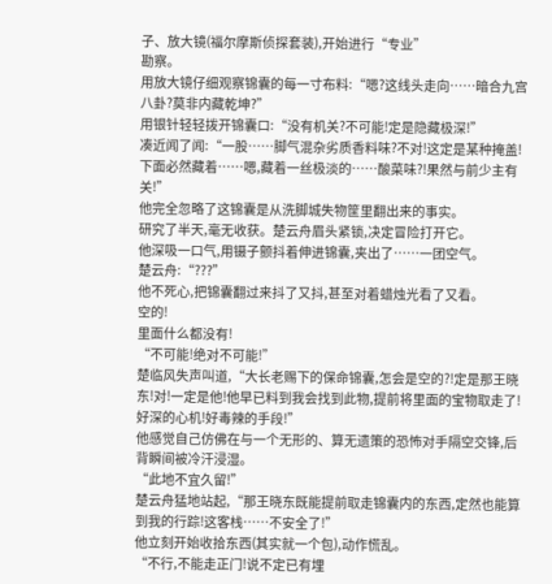子、放大镜(福尔摩斯侦探套装),开始进行“专业”
勘察。
用放大镜仔细观察锦囊的每一寸布料:“嗯?这线头走向……暗合九宫八卦?莫非内藏乾坤?”
用银针轻轻拨开锦囊口:“没有机关?不可能!定是隐藏极深!”
凑近闻了闻:“一股……脚气混杂劣质香料味?不对!这定是某种掩盖!下面必然藏着……嗯,藏着一丝极淡的……酸菜味?!果然与前少主有关!”
他完全忽略了这锦囊是从洗脚城失物筐里翻出来的事实。
研究了半天,毫无收获。楚云舟眉头紧锁,决定冒险打开它。
他深吸一口气,用镊子颤抖着伸进锦囊,夹出了……一团空气。
楚云舟:“???”
他不死心,把锦囊翻过来抖了又抖,甚至对着蜡烛光看了又看。
空的!
里面什么都没有!
“不可能!绝对不可能!”
楚临风失声叫道,“大长老赐下的保命锦囊,怎会是空的?!定是那王晓东!对!一定是他!他早已料到我会找到此物,提前将里面的宝物取走了!好深的心机!好毒辣的手段!”
他感觉自己仿佛在与一个无形的、算无遗策的恐怖对手隔空交锋,后背瞬间被冷汗浸湿。
“此地不宜久留!”
楚云舟猛地站起,“那王晓东既能提前取走锦囊内的东西,定然也能算到我的行踪!这客栈……不安全了!”
他立刻开始收拾东西(其实就一个包),动作慌乱。
“不行,不能走正门!说不定已有埋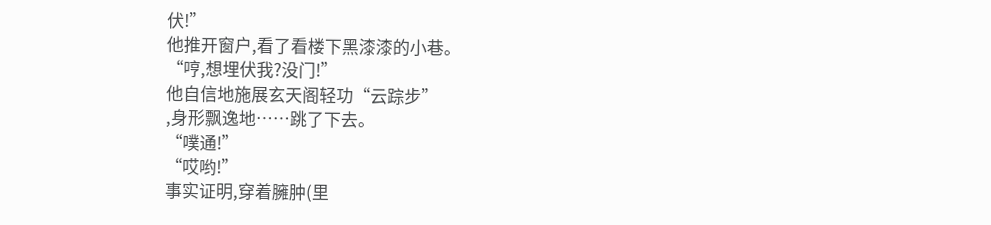伏!”
他推开窗户,看了看楼下黑漆漆的小巷。
“哼,想埋伏我?没门!”
他自信地施展玄天阁轻功“云踪步”
,身形飘逸地……跳了下去。
“噗通!”
“哎哟!”
事实证明,穿着臃肿(里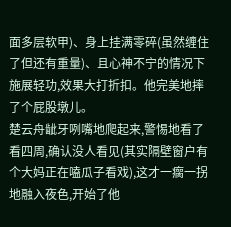面多层软甲)、身上挂满零碎(虽然缠住了但还有重量)、且心神不宁的情况下施展轻功,效果大打折扣。他完美地摔了个屁股墩儿。
楚云舟龇牙咧嘴地爬起来,警惕地看了看四周,确认没人看见(其实隔壁窗户有个大妈正在嗑瓜子看戏),这才一瘸一拐地融入夜色,开始了他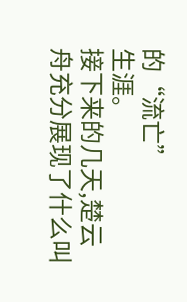的“流亡”
生涯。
接下来的几天,楚云舟充分展现了什么叫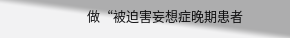做“被迫害妄想症晚期患者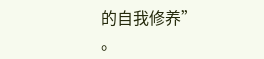的自我修养”
。